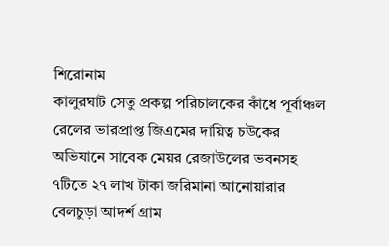শিরোনাম
কালুরঘাট সেতু প্রকল্প পরিচালকের কাঁধে পূর্বাঞ্চল রেলের ভারপ্রাপ্ত জিএমের দায়িত্ব চউকের অভিযানে সাবেক মেয়র রেজাউলের ভবনসহ ৭টিতে ২৭ লাখ টাকা জরিমানা আনোয়ারার বেলচুড়া আদর্শ গ্রাম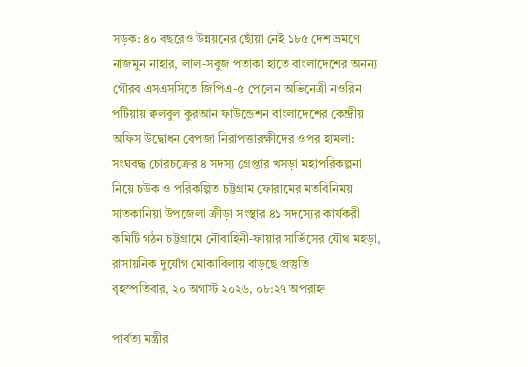সড়ক: ৪০ বছরেও উন্নয়নের ছোঁয়া নেই ১৮৫ দেশ ভ্রমণে নাজমুন নাহার, লাল-সবুজ পতাকা হাতে বাংলাদেশের অনন্য গৌরব এসএসসিতে জিপিএ-৫ পেলেন অভিনেত্রী নওরিন পটিয়ায় ক্বলবুল কুরআন ফাউন্ডেশন বাংলাদেশের কেন্দ্রীয় অফিস উদ্বোধন বেপজা নিরাপত্তারক্ষীদের ওপর হামলা: সংঘবদ্ধ চোরচক্রের ৪ সদস্য গ্রেপ্তার খসড়া মহাপরিকল্পনা নিয়ে চউক ও পরিকল্পিত চট্টগ্রাম ফোরামের মতবিনিময় সাতকানিয়া উপজেলা ক্রীড়া সংস্থার ৪১ সদস্যের কার্যকরী কমিটি গঠন চট্টগ্রামে নৌবাহিনী-ফায়ার সার্ভিসের যৌথ মহড়া, রাসায়নিক দুর্যোগ মোকাবিলায় বাড়ছে প্রস্তুতি
বৃহস্পতিবার, ২০ অগাস্ট ২০২৬, ০৮:২৭ অপরাহ্ন

পার্বত্য মন্ত্রীর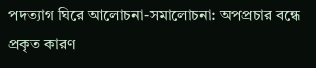পদত্যাগ ঘিরে আলোচনা-সমালোচনা: অপপ্রচার বন্ধে প্রকৃত কারণ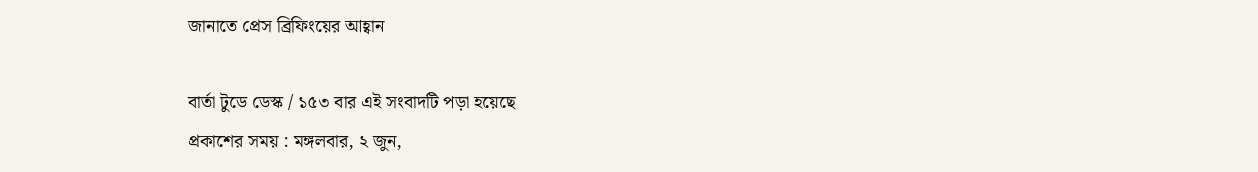জানাতে প্রেস ব্রিফিংয়ের আহ্বান

বার্তা টুডে ডেস্ক / ১৫৩ বার এই সংবাদটি পড়া হয়েছে
প্রকাশের সময় : মঙ্গলবার, ২ জুন,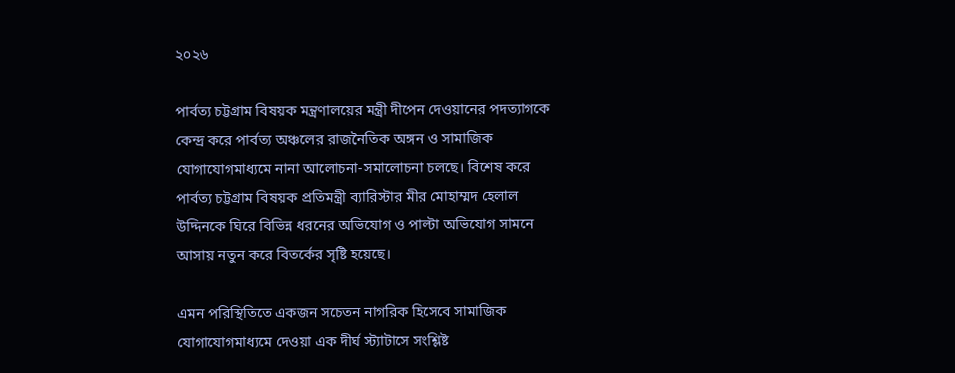২০২৬

পার্বত্য চট্টগ্রাম বিষয়ক মন্ত্রণালয়ের মন্ত্রী দীপেন দেওয়ানের পদত্যাগকে কেন্দ্র করে পার্বত্য অঞ্চলের রাজনৈতিক অঙ্গন ও সামাজিক যোগাযোগমাধ্যমে নানা আলোচনা-সমালোচনা চলছে। বিশেষ করে পার্বত্য চট্টগ্রাম বিষয়ক প্রতিমন্ত্রী ব্যারিস্টার মীর মোহাম্মদ হেলাল উদ্দিনকে ঘিরে বিভিন্ন ধরনের অভিযোগ ও পাল্টা অভিযোগ সামনে আসায় নতুন করে বিতর্কের সৃষ্টি হয়েছে।

এমন পরিস্থিতিতে একজন সচেতন নাগরিক হিসেবে সামাজিক যোগাযোগমাধ্যমে দেওয়া এক দীর্ঘ স্ট্যাটাসে সংশ্লিষ্ট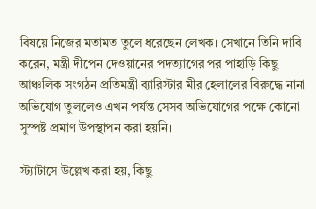বিষয়ে নিজের মতামত তুলে ধরেছেন লেখক। সেখানে তিনি দাবি করেন, মন্ত্রী দীপেন দেওয়ানের পদত্যাগের পর পাহাড়ি কিছু আঞ্চলিক সংগঠন প্রতিমন্ত্রী ব্যারিস্টার মীর হেলালের বিরুদ্ধে নানা অভিযোগ তুললেও এখন পর্যন্ত সেসব অভিযোগের পক্ষে কোনো সুস্পষ্ট প্রমাণ উপস্থাপন করা হয়নি।

স্ট্যাটাসে উল্লেখ করা হয়, কিছু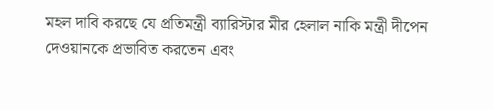মহল দাবি করছে যে প্রতিমন্ত্রী ব্যারিস্টার মীর হেলাল নাকি মন্ত্রী দীপেন দেওয়ানকে প্রভাবিত করতেন এবং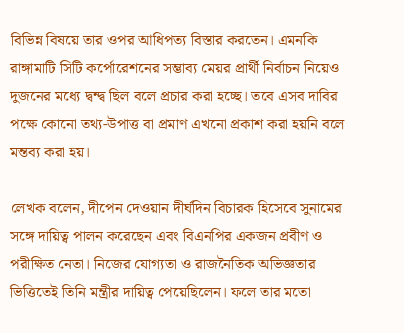বিভিন্ন বিষয়ে তার ওপর আধিপত্য বিস্তার করতেন। এমনকি রাঙ্গামাটি সিটি কর্পোরেশনের সম্ভাব্য মেয়র প্রার্থী নির্বাচন নিয়েও দুজনের মধ্যে দ্বন্দ্ব ছিল বলে প্রচার করা হচ্ছে। তবে এসব দাবির পক্ষে কোনো তথ্য-উপাত্ত বা প্রমাণ এখনো প্রকাশ করা হয়নি বলে মন্তব্য করা হয়।

লেখক বলেন, দীপেন দেওয়ান দীর্ঘদিন বিচারক হিসেবে সুনামের সঙ্গে দায়িত্ব পালন করেছেন এবং বিএনপির একজন প্রবীণ ও পরীক্ষিত নেতা। নিজের যোগ্যতা ও রাজনৈতিক অভিজ্ঞতার ভিত্তিতেই তিনি মন্ত্রীর দায়িত্ব পেয়েছিলেন। ফলে তার মতো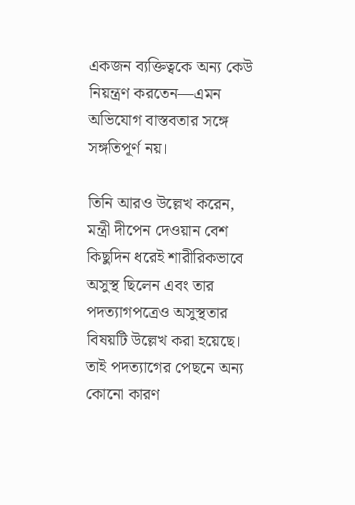একজন ব্যক্তিত্বকে অন্য কেউ নিয়ন্ত্রণ করতেন—এমন অভিযোগ বাস্তবতার সঙ্গে সঙ্গতিপূর্ণ নয়।

তিনি আরও উল্লেখ করেন, মন্ত্রী দীপেন দেওয়ান বেশ কিছুদিন ধরেই শারীরিকভাবে অসুস্থ ছিলেন এবং তার পদত্যাগপত্রেও অসুস্থতার বিষয়টি উল্লেখ করা হয়েছে। তাই পদত্যাগের পেছনে অন্য কোনো কারণ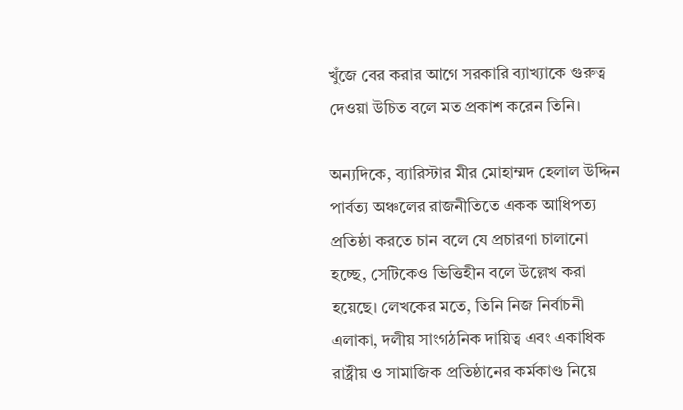খুঁজে বের করার আগে সরকারি ব্যাখ্যাকে গুরুত্ব দেওয়া উচিত বলে মত প্রকাশ করেন তিনি।

অন্যদিকে, ব্যারিস্টার মীর মোহাম্মদ হেলাল উদ্দিন পার্বত্য অঞ্চলের রাজনীতিতে একক আধিপত্য প্রতিষ্ঠা করতে চান বলে যে প্রচারণা চালানো হচ্ছে, সেটিকেও ভিত্তিহীন বলে উল্লেখ করা হয়েছে। লেখকের মতে, তিনি নিজ নির্বাচনী এলাকা, দলীয় সাংগঠনিক দায়িত্ব এবং একাধিক রাষ্ট্রীয় ও সামাজিক প্রতিষ্ঠানের কর্মকাণ্ড নিয়ে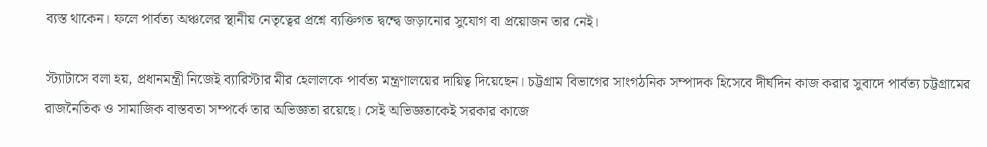ব্যস্ত থাকেন। ফলে পার্বত্য অঞ্চলের স্থানীয় নেতৃত্বের প্রশ্নে ব্যক্তিগত দ্বন্দ্বে জড়ানোর সুযোগ বা প্রয়োজন তার নেই।

স্ট্যাটাসে বলা হয়, প্রধানমন্ত্রী নিজেই ব্যারিস্টার মীর হেলালকে পার্বত্য মন্ত্রণালয়ের দায়িত্ব দিয়েছেন। চট্টগ্রাম বিভাগের সাংগঠনিক সম্পাদক হিসেবে দীর্ঘদিন কাজ করার সুবাদে পার্বত্য চট্টগ্রামের রাজনৈতিক ও সামাজিক বাস্তবতা সম্পর্কে তার অভিজ্ঞতা রয়েছে। সেই অভিজ্ঞতাকেই সরকার কাজে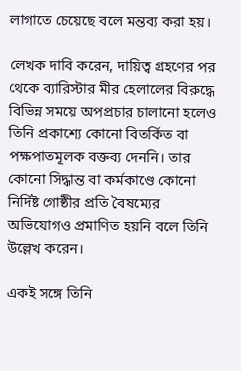লাগাতে চেয়েছে বলে মন্তব্য করা হয়।

লেখক দাবি করেন, দায়িত্ব গ্রহণের পর থেকে ব্যারিস্টার মীর হেলালের বিরুদ্ধে বিভিন্ন সময়ে অপপ্রচার চালানো হলেও তিনি প্রকাশ্যে কোনো বিতর্কিত বা পক্ষপাতমূলক বক্তব্য দেননি। তার কোনো সিদ্ধান্ত বা কর্মকাণ্ডে কোনো নির্দিষ্ট গোষ্ঠীর প্রতি বৈষম্যের অভিযোগও প্রমাণিত হয়নি বলে তিনি উল্লেখ করেন।

একই সঙ্গে তিনি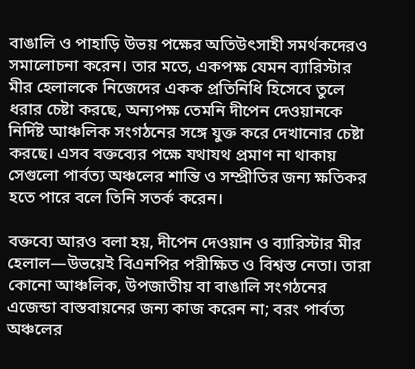বাঙালি ও পাহাড়ি উভয় পক্ষের অতিউৎসাহী সমর্থকদেরও সমালোচনা করেন। তার মতে, একপক্ষ যেমন ব্যারিস্টার মীর হেলালকে নিজেদের একক প্রতিনিধি হিসেবে তুলে ধরার চেষ্টা করছে, অন্যপক্ষ তেমনি দীপেন দেওয়ানকে নির্দিষ্ট আঞ্চলিক সংগঠনের সঙ্গে যুক্ত করে দেখানোর চেষ্টা করছে। এসব বক্তব্যের পক্ষে যথাযথ প্রমাণ না থাকায় সেগুলো পার্বত্য অঞ্চলের শান্তি ও সম্প্রীতির জন্য ক্ষতিকর হতে পারে বলে তিনি সতর্ক করেন।

বক্তব্যে আরও বলা হয়, দীপেন দেওয়ান ও ব্যারিস্টার মীর হেলাল—উভয়েই বিএনপির পরীক্ষিত ও বিশ্বস্ত নেতা। তারা কোনো আঞ্চলিক, উপজাতীয় বা বাঙালি সংগঠনের এজেন্ডা বাস্তবায়নের জন্য কাজ করেন না; বরং পার্বত্য অঞ্চলের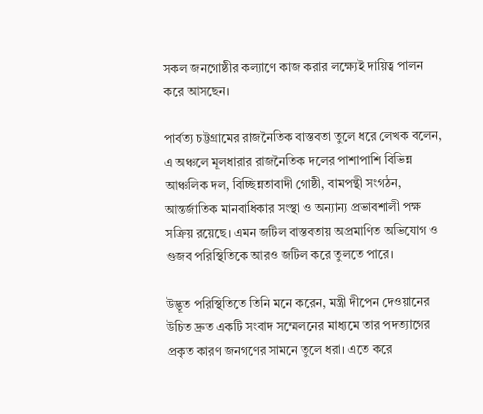সকল জনগোষ্ঠীর কল্যাণে কাজ করার লক্ষ্যেই দায়িত্ব পালন করে আসছেন।

পার্বত্য চট্টগ্রামের রাজনৈতিক বাস্তবতা তুলে ধরে লেখক বলেন, এ অঞ্চলে মূলধারার রাজনৈতিক দলের পাশাপাশি বিভিন্ন আঞ্চলিক দল, বিচ্ছিন্নতাবাদী গোষ্ঠী, বামপন্থী সংগঠন, আন্তর্জাতিক মানবাধিকার সংস্থা ও অন্যান্য প্রভাবশালী পক্ষ সক্রিয় রয়েছে। এমন জটিল বাস্তবতায় অপ্রমাণিত অভিযোগ ও গুজব পরিস্থিতিকে আরও জটিল করে তুলতে পারে।

উদ্ভূত পরিস্থিতিতে তিনি মনে করেন, মন্ত্রী দীপেন দেওয়ানের উচিত দ্রুত একটি সংবাদ সম্মেলনের মাধ্যমে তার পদত্যাগের প্রকৃত কারণ জনগণের সামনে তুলে ধরা। এতে করে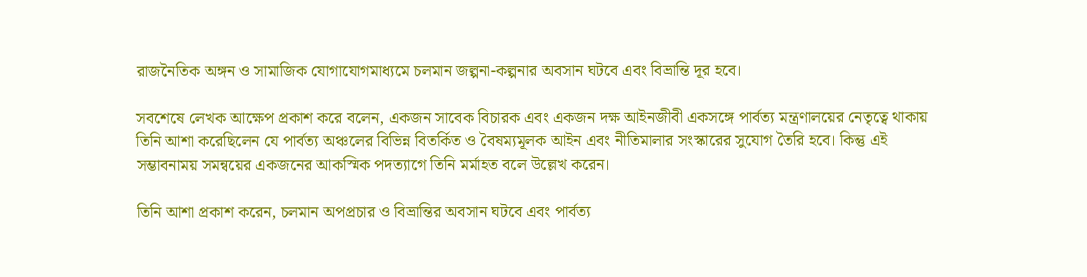রাজনৈতিক অঙ্গন ও সামাজিক যোগাযোগমাধ্যমে চলমান জল্পনা-কল্পনার অবসান ঘটবে এবং বিভ্রান্তি দূর হবে।

সবশেষে লেখক আক্ষেপ প্রকাশ করে বলেন, একজন সাবেক বিচারক এবং একজন দক্ষ আইনজীবী একসঙ্গে পার্বত্য মন্ত্রণালয়ের নেতৃত্বে থাকায় তিনি আশা করেছিলেন যে পার্বত্য অঞ্চলের বিভিন্ন বিতর্কিত ও বৈষম্যমূলক আইন এবং নীতিমালার সংস্কারের সুযোগ তৈরি হবে। কিন্তু এই সম্ভাবনাময় সমন্বয়ের একজনের আকস্মিক পদত্যাগে তিনি মর্মাহত বলে উল্লেখ করেন।

তিনি আশা প্রকাশ করেন, চলমান অপপ্রচার ও বিভ্রান্তির অবসান ঘটবে এবং পার্বত্য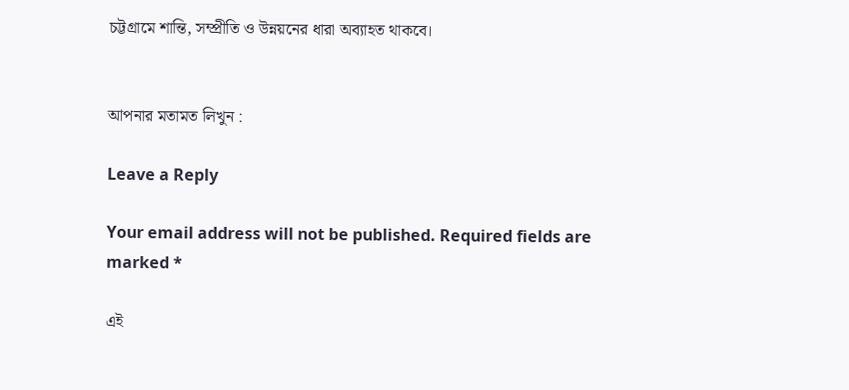চট্টগ্রামে শান্তি, সম্প্রীতি ও উন্নয়নের ধারা অব্যাহত থাকবে।


আপনার মতামত লিখুন :

Leave a Reply

Your email address will not be published. Required fields are marked *

এই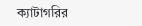ক্যাটাগরির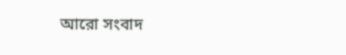আরো সংবাদ